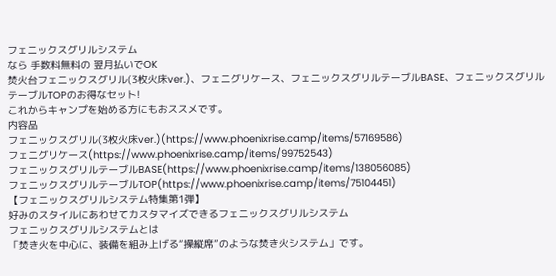フェニックスグリルシステム
なら 手数料無料の 翌月払いでOK
焚火台フェニックスグリル(3枚火床ver.)、フェニグリケース、フェニックスグリルテーブルBASE、フェニックスグリルテーブルTOPのお得なセット!
これからキャンプを始める方にもおススメです。
内容品
フェニックスグリル(3枚火床ver.)(https://www.phoenixrise.camp/items/57169586)
フェニグリケース(https://www.phoenixrise.camp/items/99752543)
フェニックスグリルテーブルBASE(https://www.phoenixrise.camp/items/138056085)
フェニックスグリルテーブルTOP(https://www.phoenixrise.camp/items/75104451)
【フェニックスグリルシステム特集第1弾】
好みのスタイルにあわせてカスタマイズできるフェニックスグリルシステム
フェニックスグリルシステムとは
「焚き火を中心に、装備を組み上げる“操縦席”のような焚き火システム」です。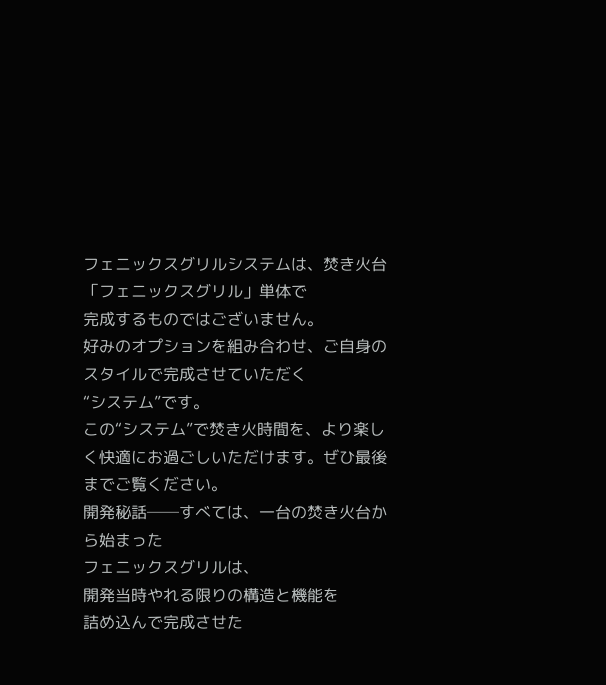フェニックスグリルシステムは、焚き火台「フェニックスグリル」単体で
完成するものではございません。
好みのオプションを組み合わせ、ご自身のスタイルで完成させていただく
“システム”です。
この“システム”で焚き火時間を、より楽しく快適にお過ごしいただけます。ぜひ最後までご覧ください。
開発秘話──すべては、一台の焚き火台から始まった
フェニックスグリルは、
開発当時やれる限りの構造と機能を
詰め込んで完成させた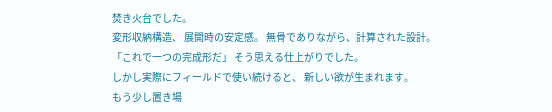焚き火台でした。
変形収納構造、 展開時の安定感。 無骨でありながら、計算された設計。
「これで一つの完成形だ」 そう思える仕上がりでした。
しかし実際にフィールドで使い続けると、 新しい欲が生まれます。
もう少し置き場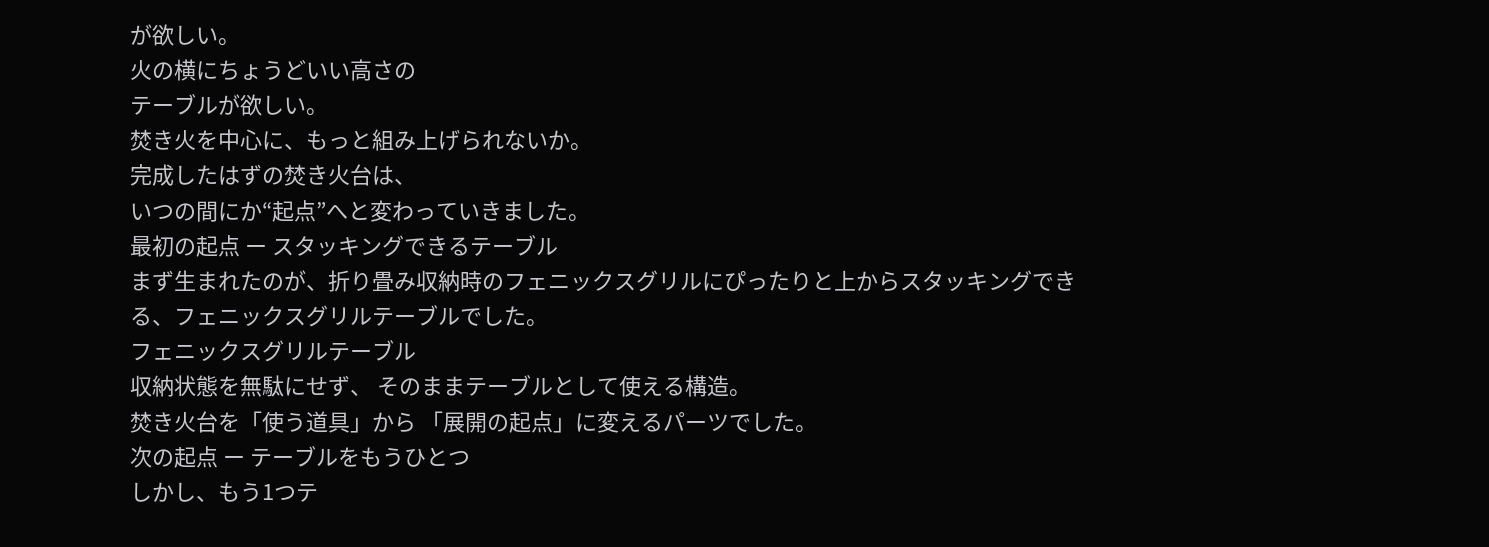が欲しい。
火の横にちょうどいい高さの
テーブルが欲しい。
焚き火を中心に、もっと組み上げられないか。
完成したはずの焚き火台は、
いつの間にか“起点”へと変わっていきました。
最初の起点 ー スタッキングできるテーブル
まず生まれたのが、折り畳み収納時のフェニックスグリルにぴったりと上からスタッキングできる、フェニックスグリルテーブルでした。
フェニックスグリルテーブル
収納状態を無駄にせず、 そのままテーブルとして使える構造。
焚き火台を「使う道具」から 「展開の起点」に変えるパーツでした。
次の起点 ー テーブルをもうひとつ
しかし、もう1つテ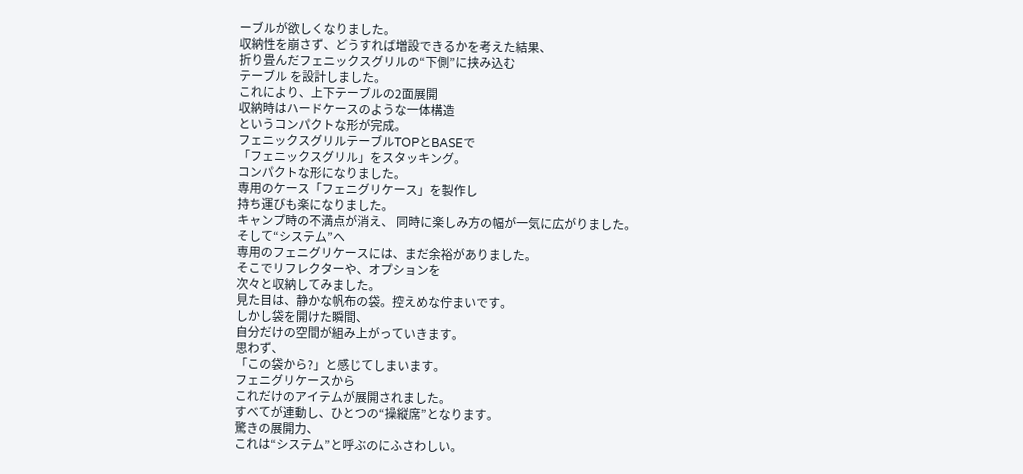ーブルが欲しくなりました。
収納性を崩さず、どうすれば増設できるかを考えた結果、
折り畳んだフェニックスグリルの“下側”に挟み込む
テーブル を設計しました。
これにより、上下テーブルの2面展開
収納時はハードケースのような一体構造
というコンパクトな形が完成。
フェニックスグリルテーブルTOPとBASEで
「フェニックスグリル」をスタッキング。
コンパクトな形になりました。
専用のケース「フェニグリケース」を製作し
持ち運びも楽になりました。
キャンプ時の不満点が消え、 同時に楽しみ方の幅が一気に広がりました。
そして“システム”へ
専用のフェニグリケースには、まだ余裕がありました。
そこでリフレクターや、オプションを
次々と収納してみました。
見た目は、静かな帆布の袋。控えめな佇まいです。
しかし袋を開けた瞬間、
自分だけの空間が組み上がっていきます。
思わず、
「この袋から?」と感じてしまいます。
フェニグリケースから
これだけのアイテムが展開されました。
すべてが連動し、ひとつの“操縦席”となります。
驚きの展開力、
これは“システム”と呼ぶのにふさわしい。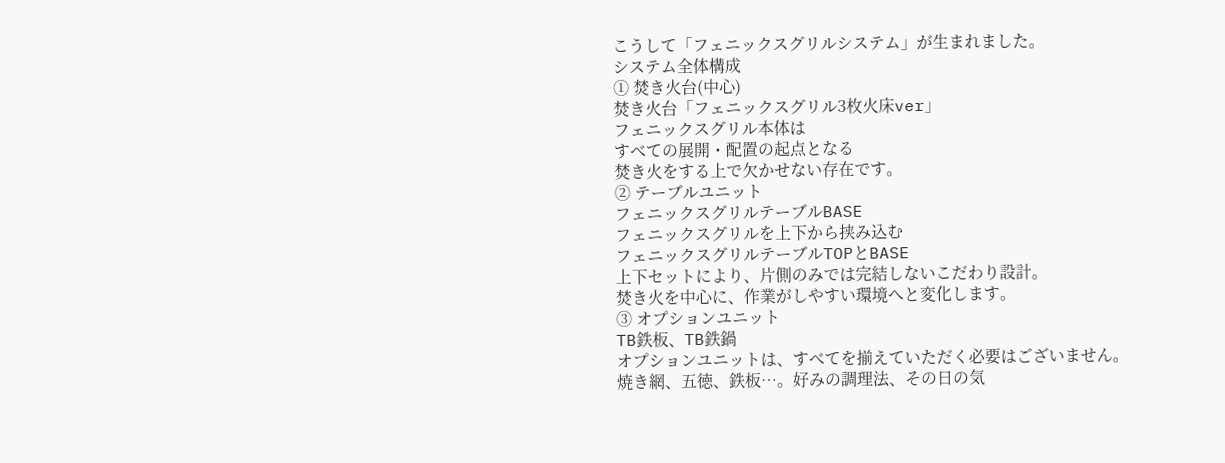こうして「フェニックスグリルシステム」が生まれました。
システム全体構成
① 焚き火台(中心)
焚き火台「フェニックスグリル3枚火床ver」
フェニックスグリル本体は
すべての展開・配置の起点となる
焚き火をする上で欠かせない存在です。
② テーブルユニット
フェニックスグリルテーブルBASE
フェニックスグリルを上下から挟み込む
フェニックスグリルテーブルTOPとBASE
上下セットにより、片側のみでは完結しないこだわり設計。
焚き火を中心に、作業がしやすい環境へと変化します。
③ オプションユニット
TB鉄板、TB鉄鍋
オプションユニットは、すべてを揃えていただく必要はございません。
焼き網、五徳、鉄板…。好みの調理法、その日の気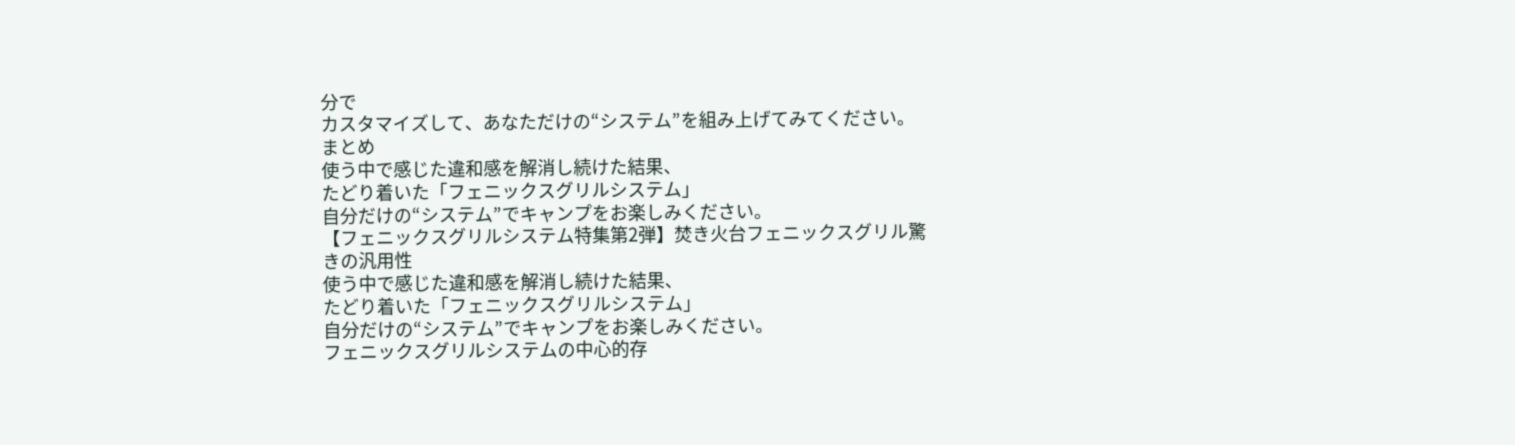分で
カスタマイズして、あなただけの“システム”を組み上げてみてください。
まとめ
使う中で感じた違和感を解消し続けた結果、
たどり着いた「フェニックスグリルシステム」
自分だけの“システム”でキャンプをお楽しみください。
【フェニックスグリルシステム特集第2弾】焚き火台フェニックスグリル驚きの汎用性
使う中で感じた違和感を解消し続けた結果、
たどり着いた「フェニックスグリルシステム」
自分だけの“システム”でキャンプをお楽しみください。
フェニックスグリルシステムの中心的存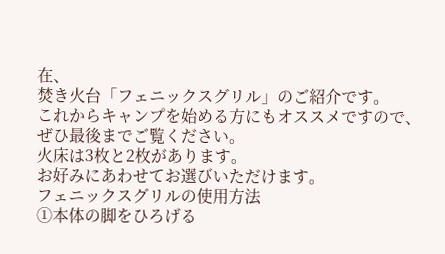在、
焚き火台「フェニックスグリル」のご紹介です。
これからキャンプを始める方にもオススメですので、
ぜひ最後までご覧ください。
火床は3枚と2枚があります。
お好みにあわせてお選びいただけます。
フェニックスグリルの使用方法
①本体の脚をひろげる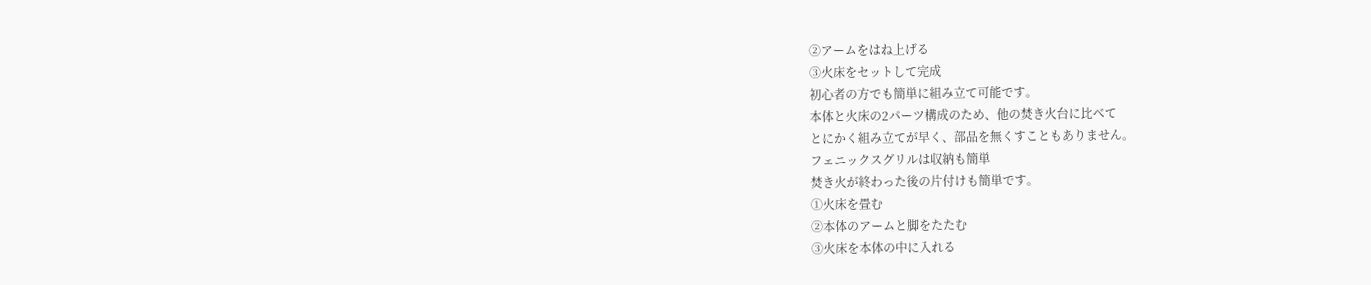②アームをはね上げる
③火床をセットして完成
初心者の方でも簡単に組み立て可能です。
本体と火床の2パーツ構成のため、他の焚き火台に比べて
とにかく組み立てが早く、部品を無くすこともありません。
フェニックスグリルは収納も簡単
焚き火が終わった後の片付けも簡単です。
①火床を畳む
②本体のアームと脚をたたむ
③火床を本体の中に入れる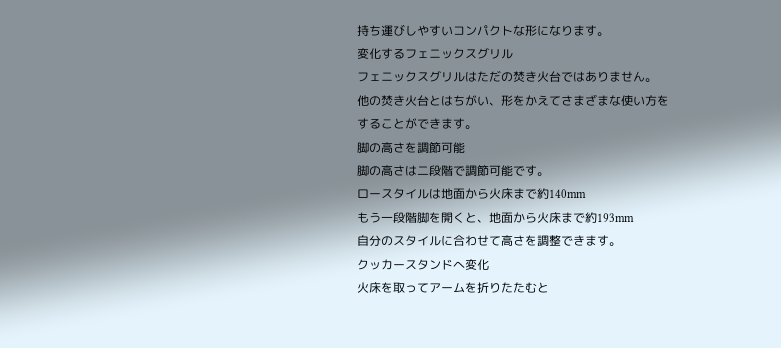持ち運びしやすいコンパクトな形になります。
変化するフェニックスグリル
フェニックスグリルはただの焚き火台ではありません。
他の焚き火台とはちがい、形をかえてさまざまな使い方を
することができます。
脚の高さを調節可能
脚の高さは二段階で調節可能です。
ロースタイルは地面から火床まで約140mm
もう一段階脚を開くと、地面から火床まで約193mm
自分のスタイルに合わせて高さを調整できます。
クッカースタンドへ変化
火床を取ってアームを折りたたむと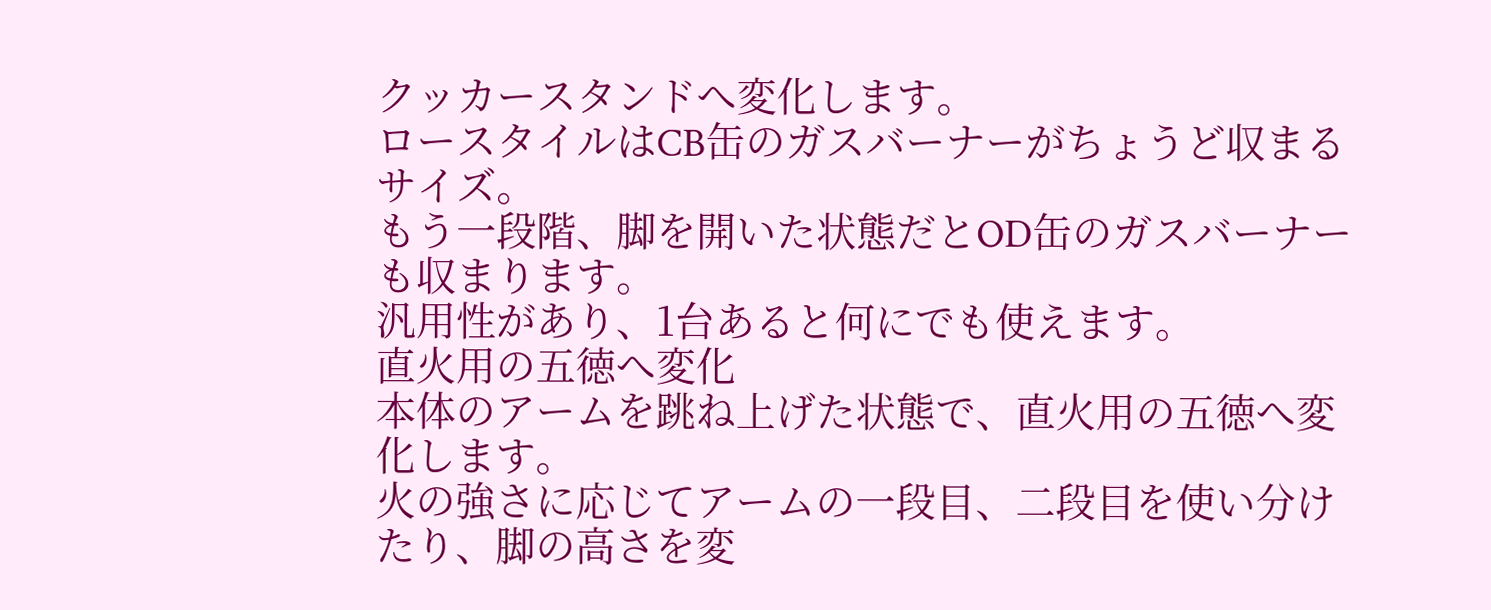クッカースタンドへ変化します。
ロースタイルはCB缶のガスバーナーがちょうど収まるサイズ。
もう一段階、脚を開いた状態だとOD缶のガスバーナーも収まります。
汎用性があり、1台あると何にでも使えます。
直火用の五徳へ変化
本体のアームを跳ね上げた状態で、直火用の五徳へ変化します。
火の強さに応じてアームの一段目、二段目を使い分けたり、脚の高さを変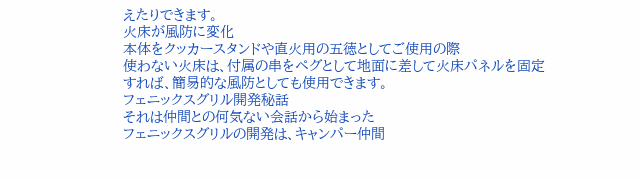えたりできます。
火床が風防に変化
本体をクッカースタンドや直火用の五徳としてご使用の際
使わない火床は、付属の串をペグとして地面に差して火床パネルを固定すれば、簡易的な風防としても使用できます。
フェニックスグリル開発秘話
それは仲間との何気ない会話から始まった
フェニックスグリルの開発は、キャンパー仲間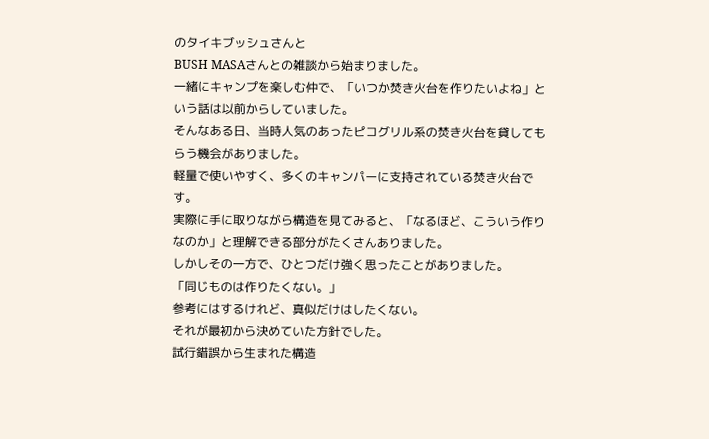のタイキブッシュさんと
BUSH MASAさんとの雑談から始まりました。
一緒にキャンプを楽しむ仲で、「いつか焚き火台を作りたいよね」という話は以前からしていました。
そんなある日、当時人気のあったピコグリル系の焚き火台を貸してもらう機会がありました。
軽量で使いやすく、多くのキャンパーに支持されている焚き火台です。
実際に手に取りながら構造を見てみると、「なるほど、こういう作りなのか」と理解できる部分がたくさんありました。
しかしその一方で、ひとつだけ強く思ったことがありました。
「同じものは作りたくない。」
参考にはするけれど、真似だけはしたくない。
それが最初から決めていた方針でした。
試行錯誤から生まれた構造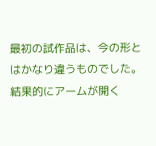最初の試作品は、今の形とはかなり違うものでした。
結果的にアームが開く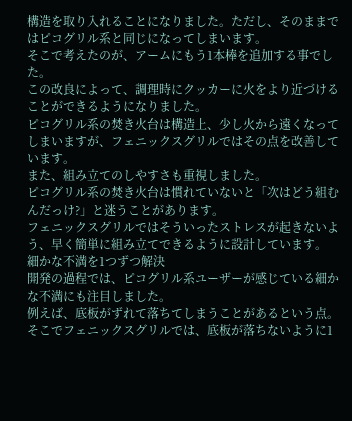構造を取り入れることになりました。ただし、そのままではピコグリル系と同じになってしまいます。
そこで考えたのが、アームにもう1本棒を追加する事でした。
この改良によって、調理時にクッカーに火をより近づけることができるようになりました。
ピコグリル系の焚き火台は構造上、少し火から遠くなってしまいますが、フェニックスグリルではその点を改善しています。
また、組み立てのしやすさも重視しました。
ピコグリル系の焚き火台は慣れていないと「次はどう組むんだっけ?」と迷うことがあります。
フェニックスグリルではそういったストレスが起きないよう、早く簡単に組み立てできるように設計しています。
細かな不満を1つずつ解決
開発の過程では、ピコグリル系ユーザーが感じている細かな不満にも注目しました。
例えば、底板がずれて落ちてしまうことがあるという点。
そこでフェニックスグリルでは、底板が落ちないように1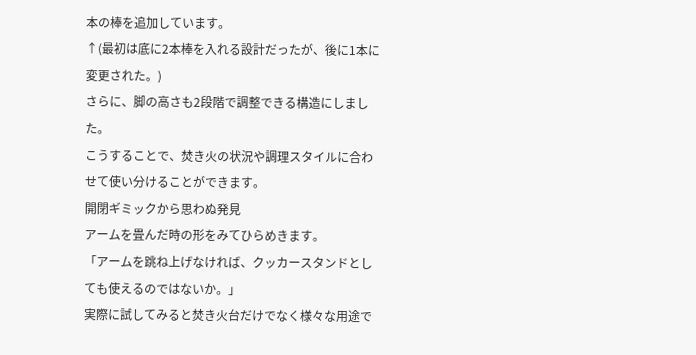本の棒を追加しています。
↑(最初は底に2本棒を入れる設計だったが、後に1本に変更された。)
さらに、脚の高さも2段階で調整できる構造にしました。
こうすることで、焚き火の状況や調理スタイルに合わせて使い分けることができます。
開閉ギミックから思わぬ発見
アームを畳んだ時の形をみてひらめきます。
「アームを跳ね上げなければ、クッカースタンドとしても使えるのではないか。」
実際に試してみると焚き火台だけでなく様々な用途で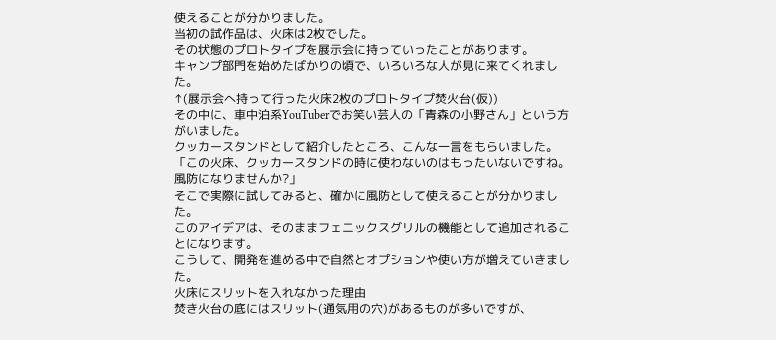使えることが分かりました。
当初の試作品は、火床は2枚でした。
その状態のプロトタイプを展示会に持っていったことがあります。
キャンプ部門を始めたばかりの頃で、いろいろな人が見に来てくれました。
↑(展示会へ持って行った火床2枚のプロトタイプ焚火台(仮))
その中に、車中泊系YouTuberでお笑い芸人の「青森の小野さん」という方がいました。
クッカースタンドとして紹介したところ、こんな一言をもらいました。
「この火床、クッカースタンドの時に使わないのはもったいないですね。風防になりませんか?」
そこで実際に試してみると、確かに風防として使えることが分かりました。
このアイデアは、そのままフェニックスグリルの機能として追加されることになります。
こうして、開発を進める中で自然とオプションや使い方が増えていきました。
火床にスリットを入れなかった理由
焚き火台の底にはスリット(通気用の穴)があるものが多いですが、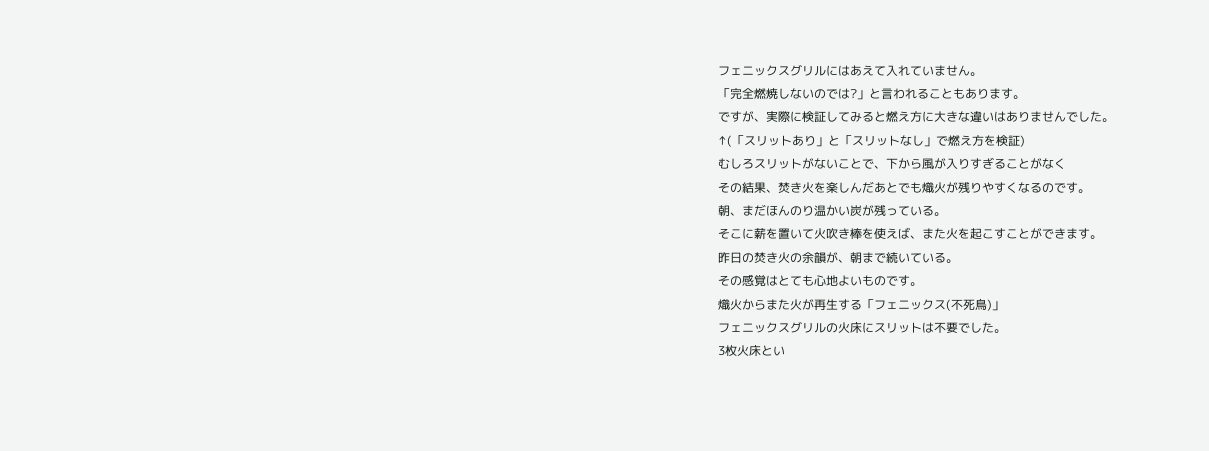フェニックスグリルにはあえて入れていません。
「完全燃焼しないのでは?」と言われることもあります。
ですが、実際に検証してみると燃え方に大きな違いはありませんでした。
↑(「スリットあり」と「スリットなし」で燃え方を検証)
むしろスリットがないことで、下から風が入りすぎることがなく
その結果、焚き火を楽しんだあとでも熾火が残りやすくなるのです。
朝、まだほんのり温かい炭が残っている。
そこに薪を置いて火吹き棒を使えば、また火を起こすことができます。
昨日の焚き火の余韻が、朝まで続いている。
その感覚はとても心地よいものです。
熾火からまた火が再生する「フェニックス(不死鳥)」
フェニックスグリルの火床にスリットは不要でした。
3枚火床とい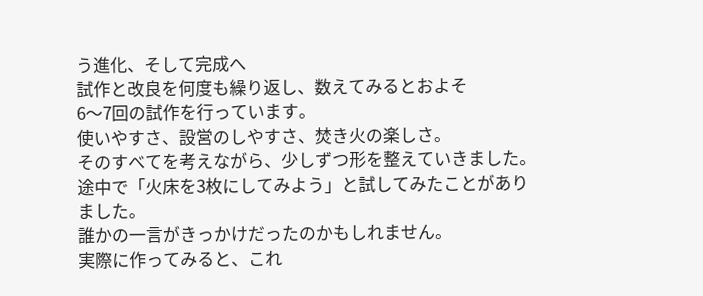う進化、そして完成へ
試作と改良を何度も繰り返し、数えてみるとおよそ
6〜7回の試作を行っています。
使いやすさ、設営のしやすさ、焚き火の楽しさ。
そのすべてを考えながら、少しずつ形を整えていきました。
途中で「火床を3枚にしてみよう」と試してみたことがありました。
誰かの一言がきっかけだったのかもしれません。
実際に作ってみると、これ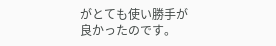がとても使い勝手が良かったのです。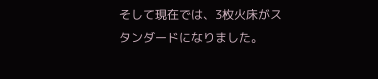そして現在では、3枚火床がスタンダードになりました。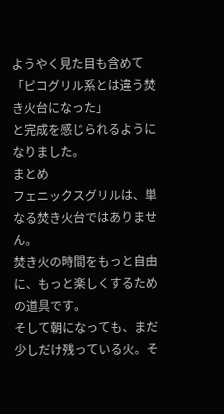ようやく見た目も含めて「ピコグリル系とは違う焚き火台になった」
と完成を感じられるようになりました。
まとめ
フェニックスグリルは、単なる焚き火台ではありません。
焚き火の時間をもっと自由に、もっと楽しくするための道具です。
そして朝になっても、まだ少しだけ残っている火。そ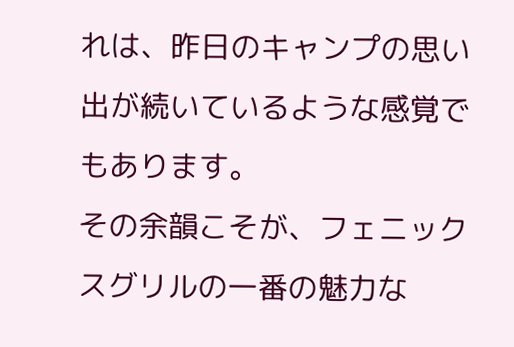れは、昨日のキャンプの思い出が続いているような感覚でもあります。
その余韻こそが、フェニックスグリルの一番の魅力な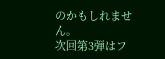のかもしれません。
次回第3弾はフ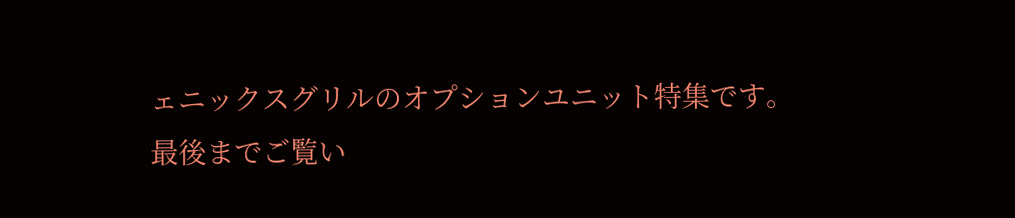ェニックスグリルのオプションユニット特集です。
最後までご覧い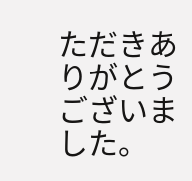ただきありがとうございました。